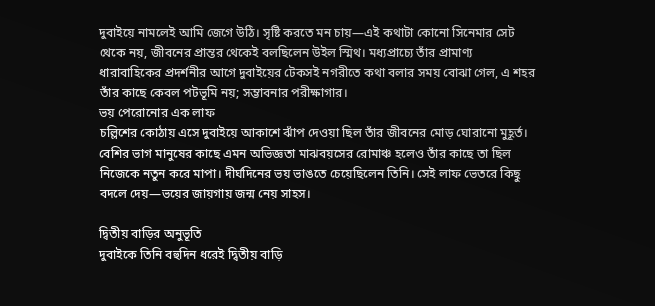দুবাইয়ে নামলেই আমি জেগে উঠি। সৃষ্টি করতে মন চায়—এই কথাটা কোনো সিনেমার সেট থেকে নয়, জীবনের প্রান্তর থেকেই বলছিলেন উইল স্মিথ। মধ্যপ্রাচ্যে তাঁর প্রামাণ্য ধারাবাহিকের প্রদর্শনীর আগে দুবাইয়ের টেকসই নগরীতে কথা বলার সময় বোঝা গেল, এ শহর তাঁর কাছে কেবল পটভূমি নয়; সম্ভাবনার পরীক্ষাগার।
ভয় পেরোনোর এক লাফ
চল্লিশের কোঠায় এসে দুবাইয়ে আকাশে ঝাঁপ দেওয়া ছিল তাঁর জীবনের মোড় ঘোরানো মুহূর্ত। বেশির ভাগ মানুষের কাছে এমন অভিজ্ঞতা মাঝবয়সের রোমাঞ্চ হলেও তাঁর কাছে তা ছিল নিজেকে নতুন করে মাপা। দীর্ঘদিনের ভয় ভাঙতে চেয়েছিলেন তিনি। সেই লাফ ভেতরে কিছু বদলে দেয়—ভয়ের জায়গায় জন্ম নেয় সাহস।

দ্বিতীয় বাড়ির অনুভূতি
দুবাইকে তিনি বহুদিন ধরেই দ্বিতীয় বাড়ি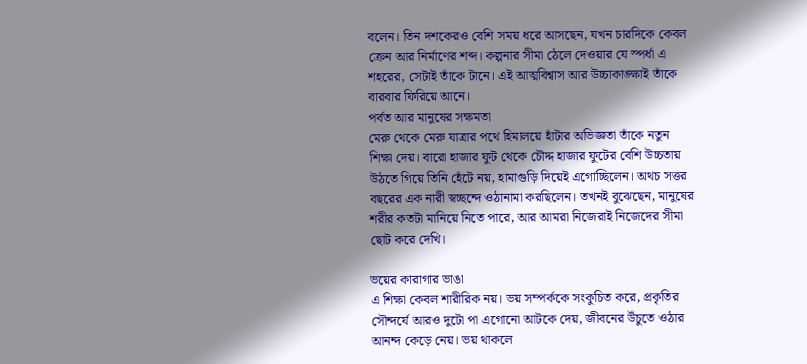বলেন। তিন দশকেরও বেশি সময় ধরে আসছেন, যখন চারদিকে কেবল ক্রেন আর নির্মাণের শব্দ। কল্পনার সীমা ঠেলে দেওয়ার যে স্পর্ধা এ শহরের, সেটাই তাঁকে টানে। এই আত্মবিশ্বাস আর উচ্চাকাঙ্ক্ষাই তাঁকে বারবার ফিরিয়ে আনে।
পর্বত আর মানুষের সক্ষমতা
মেরু থেকে মেরু যাত্রার পথে হিমালয়ে হাঁটার অভিজ্ঞতা তাঁকে নতুন শিক্ষা দেয়। বারো হাজার ফুট থেকে চৌদ্দ হাজার ফুটের বেশি উচ্চতায় উঠতে গিয়ে তিনি হেঁটে নয়, হামাগুড়ি দিয়েই এগোচ্ছিলেন। অথচ সত্তর বছরের এক নারী স্বচ্ছন্দে ওঠানামা করছিলেন। তখনই বুঝেছেন, মানুষের শরীর কতটা মানিয়ে নিতে পারে, আর আমরা নিজেরাই নিজেদের সীমা ছোট করে দেখি।

ভয়ের কারাগার ভাঙা
এ শিক্ষা কেবল শারীরিক নয়। ভয় সম্পর্ককে সংকুচিত করে, প্রকৃতির সৌন্দর্যে আরও দুটো পা এগোনো আটকে দেয়, জীবনের উঁচুতে ওঠার আনন্দ কেড়ে নেয়। ভয় থাকলে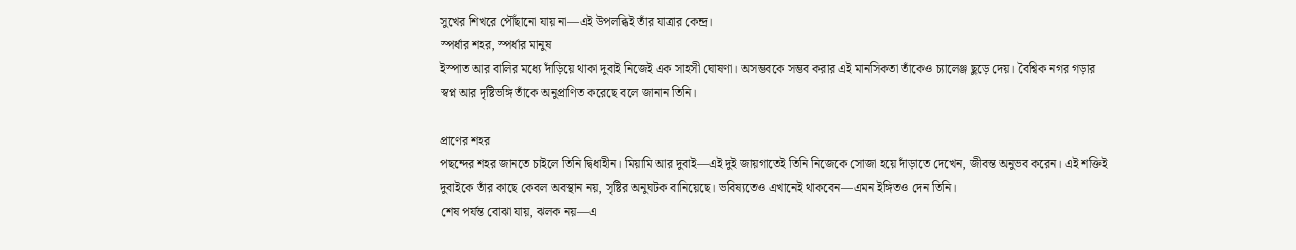সুখের শিখরে পৌঁছানো যায় না—এই উপলব্ধিই তাঁর যাত্রার কেন্দ্র।
স্পর্ধার শহর, স্পর্ধার মানুষ
ইস্পাত আর বালির মধ্যে দাঁড়িয়ে থাকা দুবাই নিজেই এক সাহসী ঘোষণা। অসম্ভবকে সম্ভব করার এই মানসিকতা তাঁকেও চ্যালেঞ্জ ছুড়ে দেয়। বৈশ্বিক নগর গড়ার স্বপ্ন আর দৃষ্টিভঙ্গি তাঁকে অনুপ্রাণিত করেছে বলে জানান তিনি।

প্রাণের শহর
পছন্দের শহর জানতে চাইলে তিনি দ্বিধাহীন। মিয়ামি আর দুবাই—এই দুই জায়গাতেই তিনি নিজেকে সোজা হয়ে দাঁড়াতে দেখেন, জীবন্ত অনুভব করেন। এই শক্তিই দুবাইকে তাঁর কাছে কেবল অবস্থান নয়, সৃষ্টির অনুঘটক বানিয়েছে। ভবিষ্যতেও এখানেই থাকবেন—এমন ইঙ্গিতও দেন তিনি।
শেষ পর্যন্ত বোঝা যায়, ঝলক নয়—এ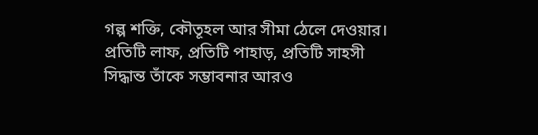গল্প শক্তি, কৌতূহল আর সীমা ঠেলে দেওয়ার। প্রতিটি লাফ, প্রতিটি পাহাড়, প্রতিটি সাহসী সিদ্ধান্ত তাঁকে সম্ভাবনার আরও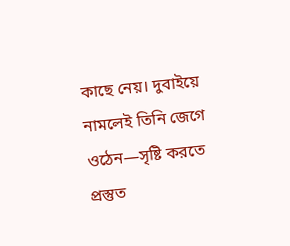কাছে নেয়। দুবাইয়ে নামলেই তিনি জেগে ওঠেন—সৃষ্টি করতে প্রস্তুত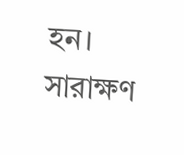হন।
সারাক্ষণ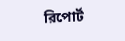রিপোর্ট